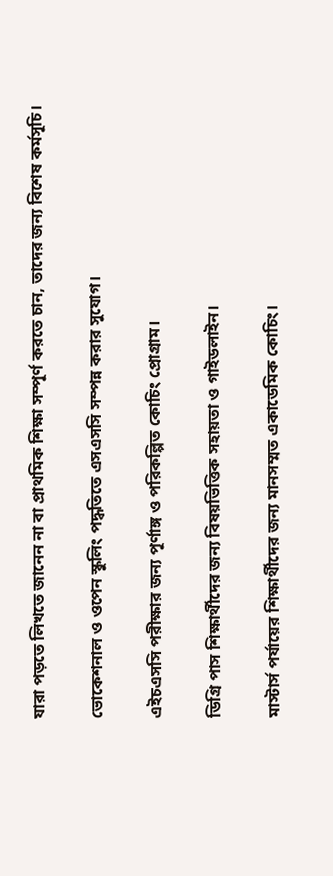যারা পড়তে লিখতে জানেন না বা প্রাথমিক শিক্ষা সম্পূর্ণ করতে চান, তাদের জন্য বিশেষ কর্মসূচি।

ভোকেশনাল ও ওপেন স্কুলিং পদ্ধতিতে এসএসসি সম্পন্ন করার সুযোগ।

এইচএসসি পরীক্ষার জন্য পূর্ণাঙ্গ ও পরিকল্পিত কোচিং প্রোগ্রাম।

ডিগ্রি পাস শিক্ষার্থীদের জন্য বিষয়ভিত্তিক সহায়তা ও গাইডলাইন।

মাস্টার্স পর্যায়ের শিক্ষার্থীদের জন্য মানসম্মত একাডেমিক কোচিং।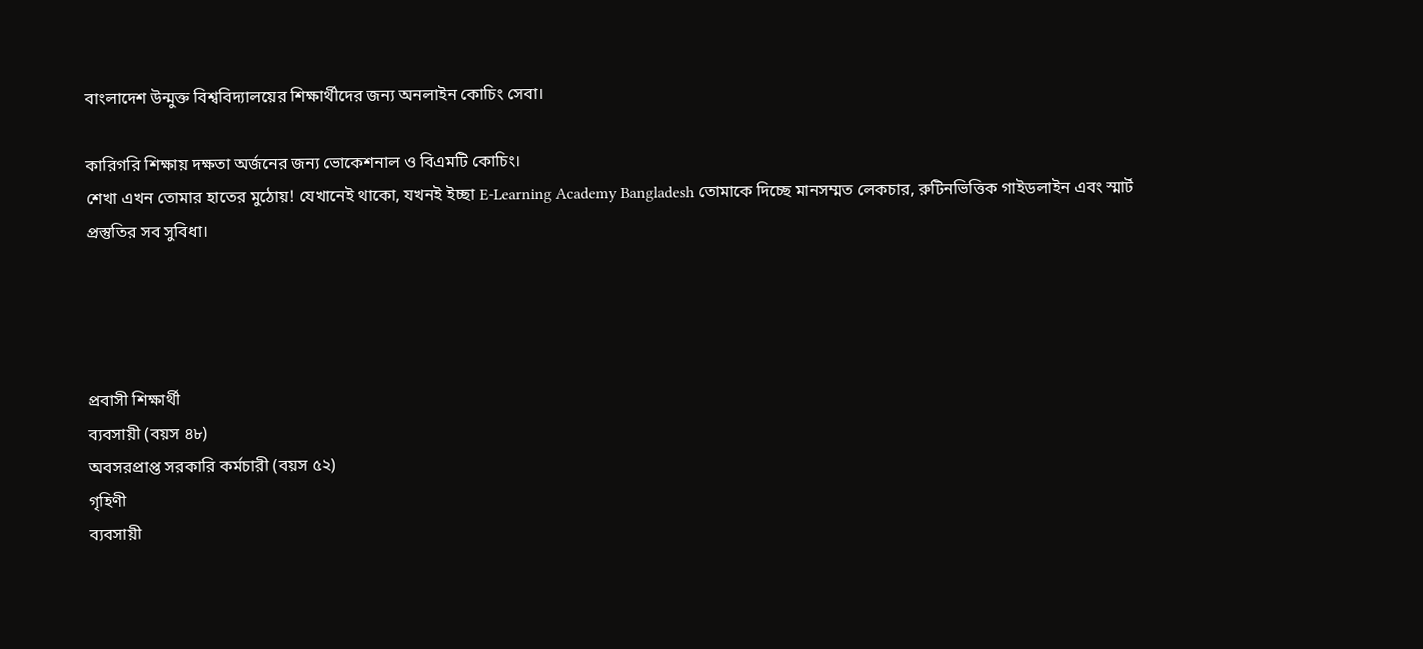বাংলাদেশ উন্মুক্ত বিশ্ববিদ্যালয়ের শিক্ষার্থীদের জন্য অনলাইন কোচিং সেবা।

কারিগরি শিক্ষায় দক্ষতা অর্জনের জন্য ভোকেশনাল ও বিএমটি কোচিং।
শেখা এখন তোমার হাতের মুঠোয়! যেখানেই থাকো, যখনই ইচ্ছা E-Learning Academy Bangladesh তোমাকে দিচ্ছে মানসম্মত লেকচার, রুটিনভিত্তিক গাইডলাইন এবং স্মার্ট প্রস্তুতির সব সুবিধা।




প্রবাসী শিক্ষার্থী
ব্যবসায়ী (বয়স ৪৮)
অবসরপ্রাপ্ত সরকারি কর্মচারী (বয়স ৫২)
গৃহিণী
ব্যবসায়ী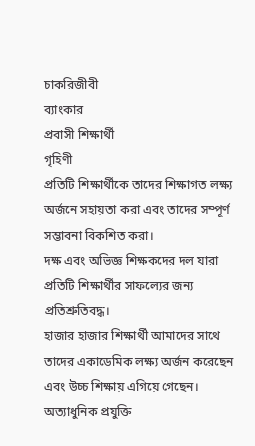চাকরিজীবী
ব্যাংকার
প্রবাসী শিক্ষার্থী
গৃহিণী
প্রতিটি শিক্ষার্থীকে তাদের শিক্ষাগত লক্ষ্য অর্জনে সহায়তা করা এবং তাদের সম্পূর্ণ সম্ভাবনা বিকশিত করা।
দক্ষ এবং অভিজ্ঞ শিক্ষকদের দল যারা প্রতিটি শিক্ষার্থীর সাফল্যের জন্য প্রতিশ্রুতিবদ্ধ।
হাজার হাজার শিক্ষার্থী আমাদের সাথে তাদের একাডেমিক লক্ষ্য অর্জন করেছেন এবং উচ্চ শিক্ষায় এগিয়ে গেছেন।
অত্যাধুনিক প্রযুক্তি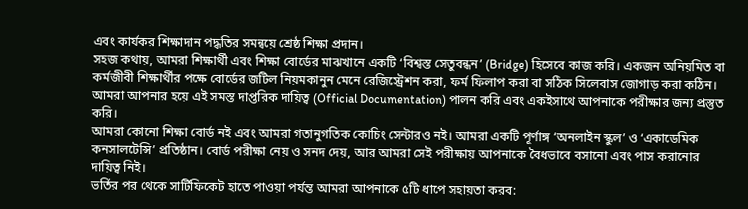এবং কার্যকর শিক্ষাদান পদ্ধতির সমন্বয়ে শ্রেষ্ঠ শিক্ষা প্রদান।
সহজ কথায়, আমরা শিক্ষার্থী এবং শিক্ষা বোর্ডের মাঝখানে একটি ‘বিশ্বস্ত সেতুবন্ধন’ (Bridge) হিসেবে কাজ করি। একজন অনিয়মিত বা কর্মজীবী শিক্ষার্থীর পক্ষে বোর্ডের জটিল নিয়মকানুন মেনে রেজিস্ট্রেশন করা, ফর্ম ফিলাপ করা বা সঠিক সিলেবাস জোগাড় করা কঠিন। আমরা আপনার হয়ে এই সমস্ত দাপ্তরিক দায়িত্ব (Official Documentation) পালন করি এবং একইসাথে আপনাকে পরীক্ষার জন্য প্রস্তুত করি।
আমরা কোনো শিক্ষা বোর্ড নই এবং আমরা গতানুগতিক কোচিং সেন্টারও নই। আমরা একটি পূর্ণাঙ্গ ‘অনলাইন স্কুল’ ও ‘একাডেমিক কনসালটেন্সি’ প্রতিষ্ঠান। বোর্ড পরীক্ষা নেয় ও সনদ দেয়, আর আমরা সেই পরীক্ষায় আপনাকে বৈধভাবে বসানো এবং পাস করানোর দায়িত্ব নিই।
ভর্তির পর থেকে সার্টিফিকেট হাতে পাওয়া পর্যন্ত আমরা আপনাকে ৫টি ধাপে সহায়তা করব: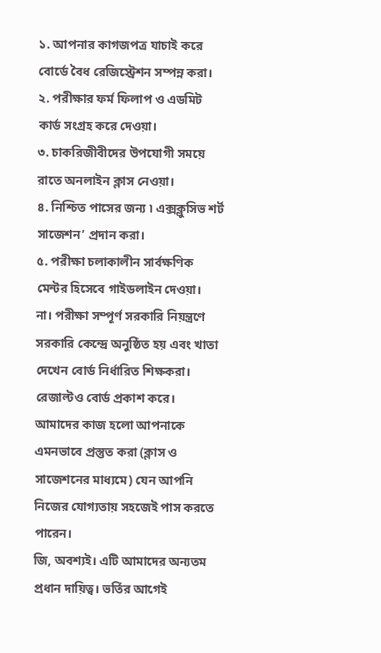১. আপনার কাগজপত্র যাচাই করে বোর্ডে বৈধ রেজিস্ট্রেশন সম্পন্ন করা।
২. পরীক্ষার ফর্ম ফিলাপ ও এডমিট কার্ড সংগ্রহ করে দেওয়া।
৩. চাকরিজীবীদের উপযোগী সময়ে রাতে অনলাইন ক্লাস নেওয়া।
৪. নিশ্চিত পাসের জন্য ৷ এক্সক্লুসিভ শর্ট সাজেশন’ প্রদান করা।
৫. পরীক্ষা চলাকালীন সার্বক্ষণিক মেন্টর হিসেবে গাইডলাইন দেওয়া।
না। পরীক্ষা সম্পূর্ণ সরকারি নিয়ন্ত্রণে সরকারি কেন্দ্রে অনুষ্ঠিত হয় এবং খাতা দেখেন বোর্ড নির্ধারিত শিক্ষকরা। রেজাল্টও বোর্ড প্রকাশ করে। আমাদের কাজ হলো আপনাকে এমনভাবে প্রস্তুত করা (ক্লাস ও সাজেশনের মাধ্যমে) যেন আপনি নিজের যোগ্যতায় সহজেই পাস করতে পারেন।
জি, অবশ্যই। এটি আমাদের অন্যতম প্রধান দায়িত্ব। ভর্তির আগেই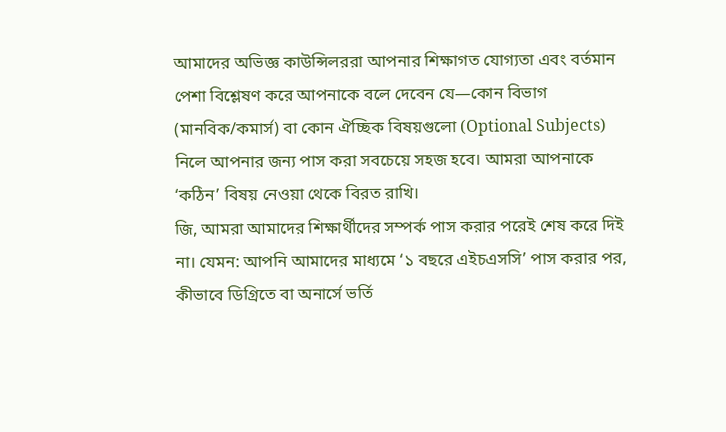আমাদের অভিজ্ঞ কাউন্সিলররা আপনার শিক্ষাগত যোগ্যতা এবং বর্তমান পেশা বিশ্লেষণ করে আপনাকে বলে দেবেন যে—কোন বিভাগ (মানবিক/কমার্স) বা কোন ঐচ্ছিক বিষয়গুলো (Optional Subjects) নিলে আপনার জন্য পাস করা সবচেয়ে সহজ হবে। আমরা আপনাকে ‘কঠিন’ বিষয় নেওয়া থেকে বিরত রাখি।
জি, আমরা আমাদের শিক্ষার্থীদের সম্পর্ক পাস করার পরেই শেষ করে দিই না। যেমন: আপনি আমাদের মাধ্যমে ‘১ বছরে এইচএসসি’ পাস করার পর, কীভাবে ডিগ্রিতে বা অনার্সে ভর্তি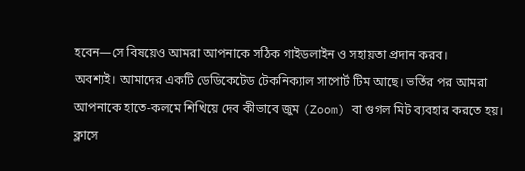হবেন—সে বিষয়েও আমরা আপনাকে সঠিক গাইডলাইন ও সহায়তা প্রদান করব।
অবশ্যই। আমাদের একটি ডেডিকেটেড টেকনিক্যাল সাপোর্ট টিম আছে। ভর্তির পর আমরা আপনাকে হাতে-কলমে শিখিয়ে দেব কীভাবে জুম (Zoom) বা গুগল মিট ব্যবহার করতে হয়। ক্লাসে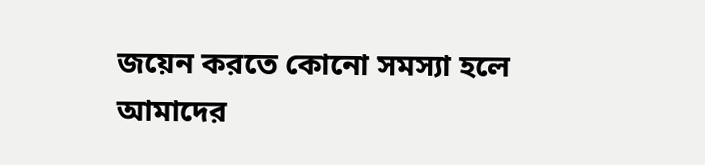জয়েন করতে কোনো সমস্যা হলে আমাদের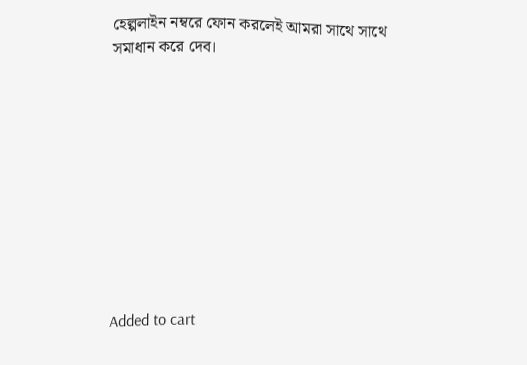হেল্পলাইন নম্বরে ফোন করলেই আমরা সাথে সাথে সমাধান করে দেব।










Added to cart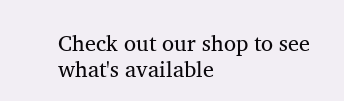Check out our shop to see what's available